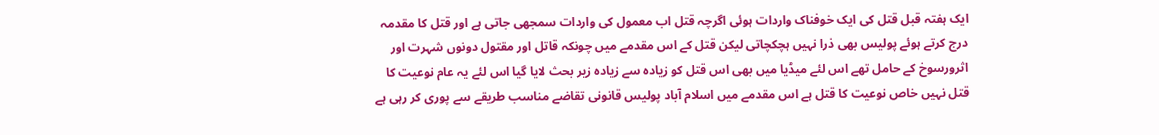ایک ہفتہ قبل قتل کی ایک خوفناک واردات ہوئی اگرچہ قتل اب معمول کی واردات سمجھی جاتی ہے اور قتل کا مقدمہ درج کرتے ہوئے پولیس بھی ذرا نہیں ہچکچاتی لیکن قتل کے اس مقدمے میں چونکہ قاتل اور مقتول دونوں شہرت اور اثرورسوخ کے حامل تھے اس لئے میڈیا میں بھی اس قتل کو زیادہ سے زیادہ زیر بحث لایا گیا اس لئے یہ عام نوعیت کا قتل نہیں خاص نوعیت کا قتل ہے اس مقدمے میں اسلام آباد پولیس قانونی تقاضے مناسب طریقے سے پوری کر رہی ہے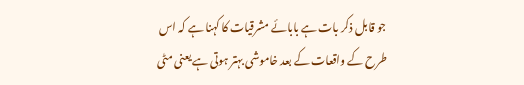جو قابل ذکر بات ہے بابائے مشرقیات کا کہنا ہے کہ اس طرح کے واقعات کے بعد خاموشی بہتر ہوتی ہے یعنی مٹی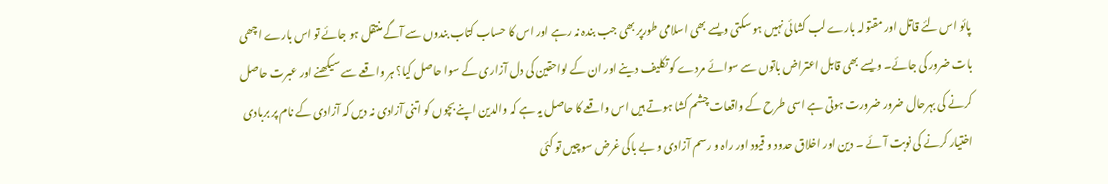پائو اس لئے قاتل اور مقتولہ بارے لب کشائی نہیں ہو سکتی ویسے بھی اسلامی طورپر بھی جب بندہ نہ رہے اور اس کا حساب کتاب بندوں سے آگے منتقل ہو جائے تو اس بارے اچھی بات ضرور کی جائے۔ ویسے بھی قابل اعتراض باتوں سے سوائے مردے کو تکلیف دینے اور ان کے لواحقین کی دل آزاری کے سوا حاصل کیا؟ ہر واقعے سے سیکھنے اور عبرت حاصل کرنے کی بہرحال ضرور ضرورت ہوتی ہے اسی طرح کے واقعات چشم کشا ہوتے ہیں اس واقعے کا حاصل یہ ہے کہ والدین اپنے بچوں کو اتنی آزادی نہ دیں کہ آزادی کے نام پر بربادی اختیار کرنے کی نوبت آئے ۔ دین اور اخلاق حدود و قیود اور راہ و رسم آزادی و بے باکی غرض سوچیں تو کئی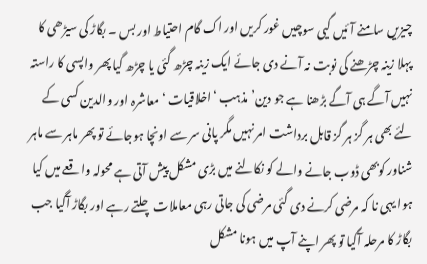چیزیں سامنے آئیں گیی سوچیں غور کریں اور اک گام احتیاط اور بس ۔ بگاڑ کی سیڑھی کا پہلا زینہ چڑھنے کی نوبت نہ آنے دی جائے ایک زینہ چڑھ گئی یا چڑھ گیا پھر واپسی کا راستہ نہیں آگے ہی آگے بڑھنا ہے جو دین’ مذہب ‘اخلاقیات ‘ معاشرہ اور والدین کسی کے لئے بھی ہر گز ہر گز قابل برداشت امر نہیں مگر پانی سر سے اونچا ہوجائے تو پھر ماہر سے ماہر شناور کوبھی ڈوب جانے والے کو نکالنے میں بڑی مشکل پیش آتی ہے محولہ واقعے میں کیا ہوا یہی نا کہ مرضی کرنے دی گئی مرضی کی جاتی رہی معاملات چلتے رہے اور بگاڑ آگیا جب بگاڑ کا مرحلہ آگیا تو پھر اپنے آپ میں ہونا مشکل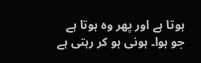ہوتا ہے اور پھر وہ ہوتا ہے جو ہوا۔ ہونی ہو کر رہتی ہے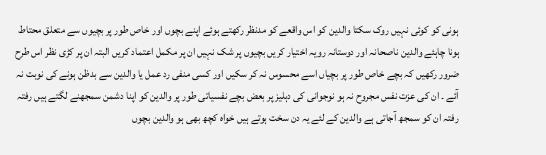ہونی کو کوئی نہیں روک سکتا والدین کو اس واقعے کو مدنظر رکھتے ہوئے اپنے بچوں اور خاص طور پر بچیوں سے متعلق محتاط ہونا چاہئے والدین ناصحانہ اور دوستانہ رویہ اختیار کریں بچیوں پر شک نہیں ان پر مکمل اعتماد کریں البتہ ان پر کڑی نظر اس طرح ضرور رکھیں کہ بچے خاص طور پر بچیاں اسے محسوس نہ کر سکیں اور کسی منفی رد عمل یا والدین سے بدظن ہونے کی نوبت نہ آئے ۔ ان کی عزت نفس مجروح نہ ہو نوجوانی کی دہلیز پر بعض بچے نفسیاتی طور پر والدین کو اپنا دشمن سمجھنے لگتے ہیں رفتہ رفتہ ان کو سمجھ آجاتی ہے والدین کے لئے یہ دن سخت ہوتے ہیں خواہ کچھ بھی ہو والدین بچوں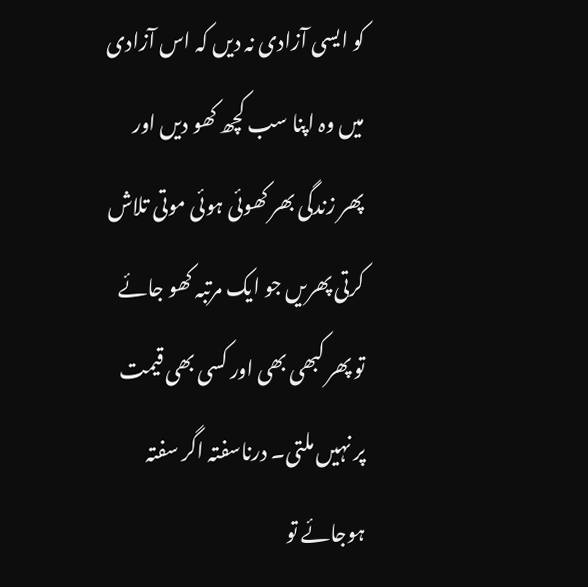کو ایسی آزادی نہ دیں کہ اس آزادی میں وہ اپنا سب کچھ کھو دیں اور پھر زندگی بھر کھوئی ہوئی موتی تلاش کرتی پھریں جو ایک مرتبہ کھو جائے تو پھر کبھی بھی اور کسی بھی قیمت پر نہیں ملتی۔ درناسفتہ اگر سفتہ ہوجائے تو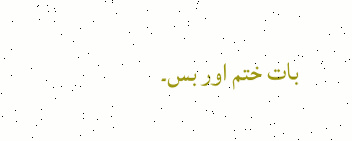بات ختم اور بس۔